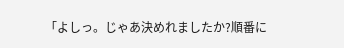「よしっ。じゃあ決めれましたか?順番に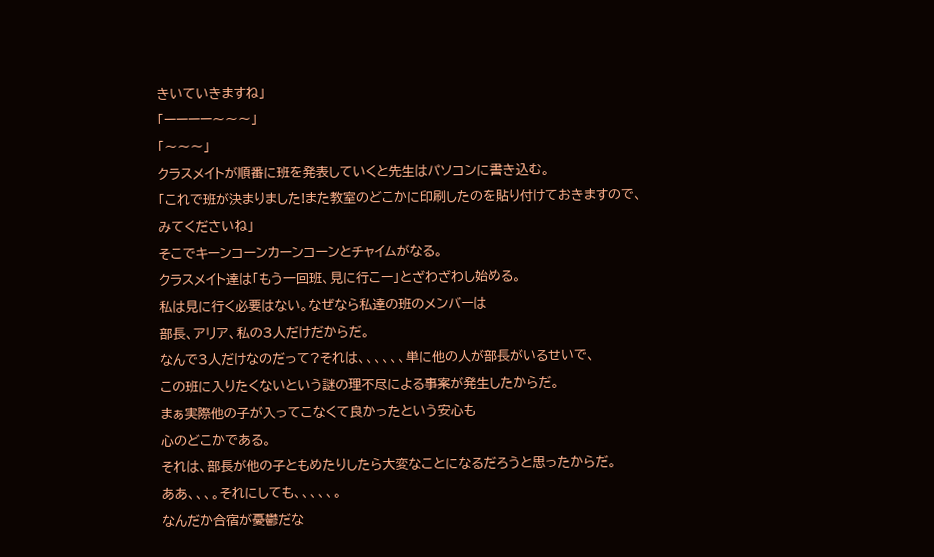きいていきますね」
「ーーーー〜〜〜」
「〜〜〜」
クラスメイトが順番に班を発表していくと先生はパソコンに書き込む。
「これで班が決まりました!また教室のどこかに印刷したのを貼り付けておきますので、
みてくださいね」
そこでキーンコーンカーンコーンとチャイムがなる。
クラスメイト達は「もう一回班、見に行こー」とざわざわし始める。
私は見に行く必要はない。なぜなら私達の班のメンバーは
部長、アリア、私の3人だけだからだ。
なんで3人だけなのだって?それは、、、、、、単に他の人が部長がいるせいで、
この班に入りたくないという謎の理不尽による事案が発生したからだ。
まぁ実際他の子が入ってこなくて良かったという安心も
心のどこかである。
それは、部長が他の子ともめたりしたら大変なことになるだろうと思ったからだ。
ああ、、、。それにしても、、、、、。
なんだか合宿が憂鬱だな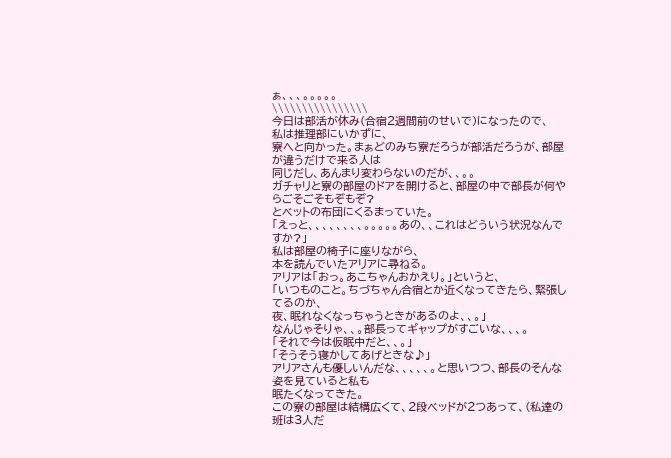ぁ、、、。。。。。
\\\\\\\\\\\\\\\\
今日は部活が休み(合宿2週間前のせいで)になったので、
私は推理部にいかずに、
寮へと向かった。まぁどのみち寮だろうが部活だろうが、部屋が違うだけで来る人は
同じだし、あんまり変わらないのだが、、。。
ガチャリと寮の部屋のドアを開けると、部屋の中で部長が何やらごそごそもぞもぞ?
とベットの布団にくるまっていた。
「えっと、、、、、、、、。。。。。あの、、これはどういう状況なんですか?」
私は部屋の椅子に座りながら、
本を読んでいたアリアに尋ねる。
アリアは「おっ。あこちゃんおかえり。」というと、
「いつものこと。ちづちゃん合宿とか近くなってきたら、緊張してるのか、
夜、眠れなくなっちゃうときがあるのよ、、。」
なんじゃそりゃ、、。部長ってギャップがすごいな、、、。
「それで今は仮眠中だと、、。」
「そうそう寝かしてあげときな♪」
アリアさんも優しいんだな、、、、、。と思いつつ、部長のそんな姿を見ていると私も
眠たくなってきた。
この寮の部屋は結構広くて、2段ベッドが2つあって、(私達の班は3人だ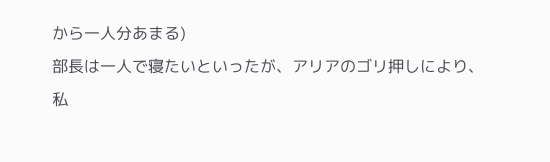から一人分あまる)
部長は一人で寝たいといったが、アリアのゴリ押しにより、
私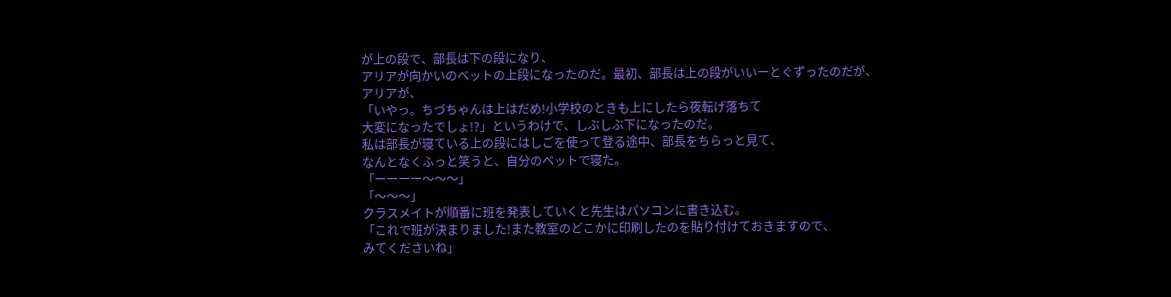が上の段で、部長は下の段になり、
アリアが向かいのベットの上段になったのだ。最初、部長は上の段がいいーとぐずったのだが、
アリアが、
「いやっ。ちづちゃんは上はだめ!小学校のときも上にしたら夜転げ落ちて
大変になったでしょ!?」というわけで、しぶしぶ下になったのだ。
私は部長が寝ている上の段にはしごを使って登る途中、部長をちらっと見て、
なんとなくふっと笑うと、自分のベットで寝た。
「ーーーー〜〜〜」
「〜〜〜」
クラスメイトが順番に班を発表していくと先生はパソコンに書き込む。
「これで班が決まりました!また教室のどこかに印刷したのを貼り付けておきますので、
みてくださいね」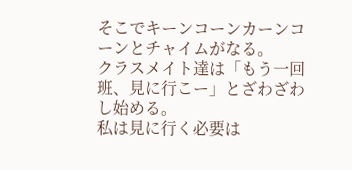そこでキーンコーンカーンコーンとチャイムがなる。
クラスメイト達は「もう一回班、見に行こー」とざわざわし始める。
私は見に行く必要は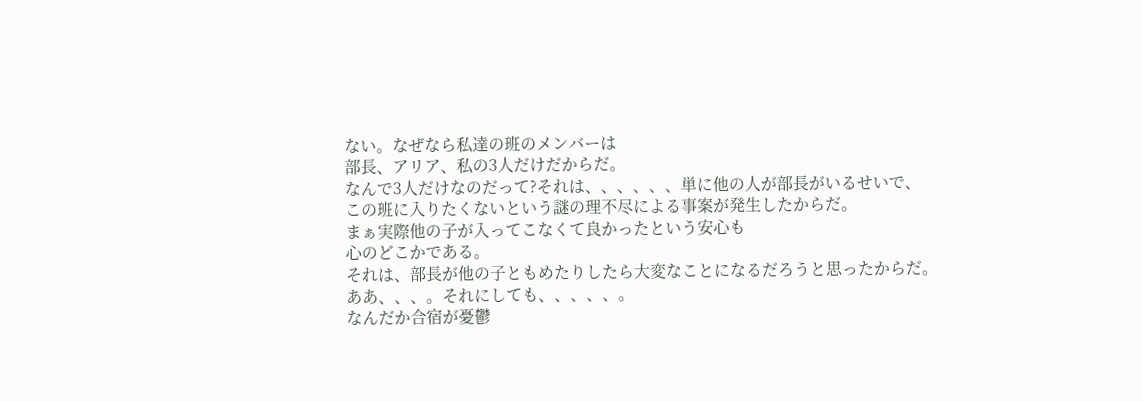ない。なぜなら私達の班のメンバーは
部長、アリア、私の3人だけだからだ。
なんで3人だけなのだって?それは、、、、、、単に他の人が部長がいるせいで、
この班に入りたくないという謎の理不尽による事案が発生したからだ。
まぁ実際他の子が入ってこなくて良かったという安心も
心のどこかである。
それは、部長が他の子ともめたりしたら大変なことになるだろうと思ったからだ。
ああ、、、。それにしても、、、、、。
なんだか合宿が憂鬱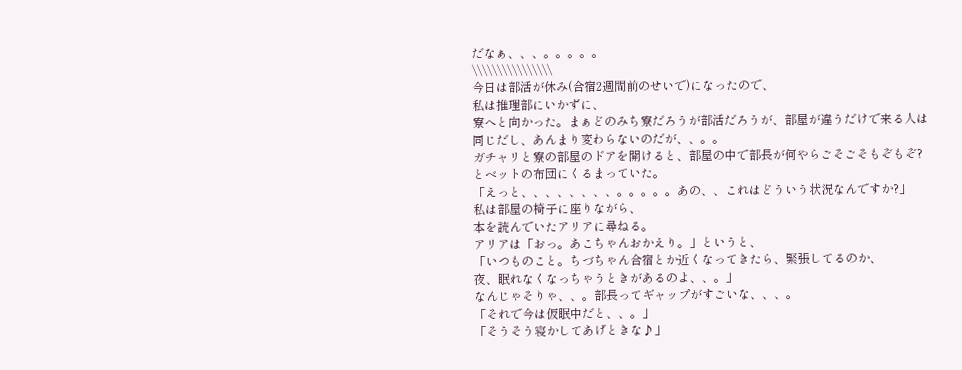だなぁ、、、。。。。。
\\\\\\\\\\\\\\\\
今日は部活が休み(合宿2週間前のせいで)になったので、
私は推理部にいかずに、
寮へと向かった。まぁどのみち寮だろうが部活だろうが、部屋が違うだけで来る人は
同じだし、あんまり変わらないのだが、、。。
ガチャリと寮の部屋のドアを開けると、部屋の中で部長が何やらごそごそもぞもぞ?
とベットの布団にくるまっていた。
「えっと、、、、、、、、。。。。。あの、、これはどういう状況なんですか?」
私は部屋の椅子に座りながら、
本を読んでいたアリアに尋ねる。
アリアは「おっ。あこちゃんおかえり。」というと、
「いつものこと。ちづちゃん合宿とか近くなってきたら、緊張してるのか、
夜、眠れなくなっちゃうときがあるのよ、、。」
なんじゃそりゃ、、。部長ってギャップがすごいな、、、。
「それで今は仮眠中だと、、。」
「そうそう寝かしてあげときな♪」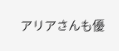アリアさんも優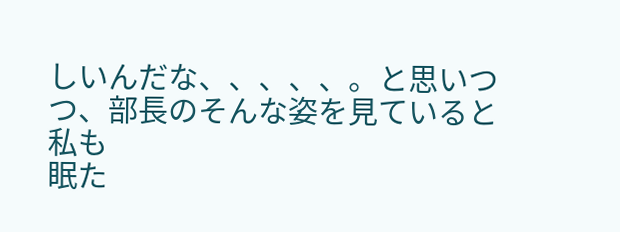しいんだな、、、、、。と思いつつ、部長のそんな姿を見ていると私も
眠た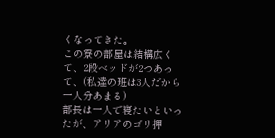くなってきた。
この寮の部屋は結構広くて、2段ベッドが2つあって、(私達の班は3人だから一人分あまる)
部長は一人で寝たいといったが、アリアのゴリ押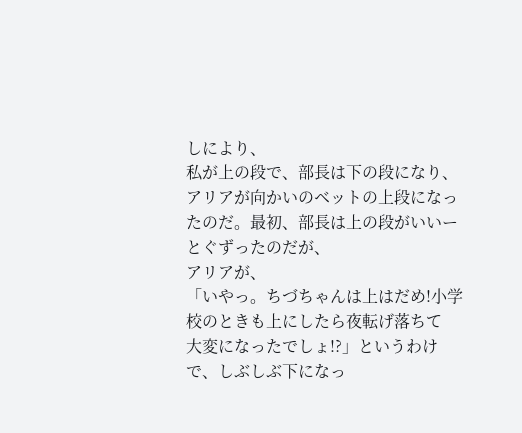しにより、
私が上の段で、部長は下の段になり、
アリアが向かいのベットの上段になったのだ。最初、部長は上の段がいいーとぐずったのだが、
アリアが、
「いやっ。ちづちゃんは上はだめ!小学校のときも上にしたら夜転げ落ちて
大変になったでしょ!?」というわけで、しぶしぶ下になっ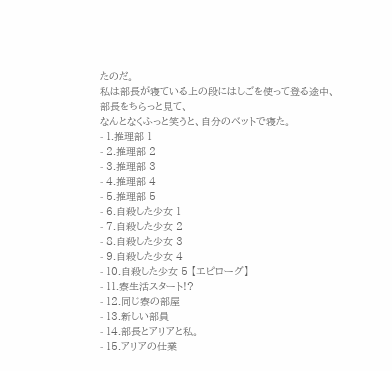たのだ。
私は部長が寝ている上の段にはしごを使って登る途中、部長をちらっと見て、
なんとなくふっと笑うと、自分のベットで寝た。
- 1.推理部 1
- 2.推理部 2
- 3.推理部 3
- 4.推理部 4
- 5.推理部 5
- 6.自殺した少女 1
- 7.自殺した少女 2
- 8.自殺した少女 3
- 9.自殺した少女 4
- 10.自殺した少女 5 【エピローグ】
- 11.寮生活スタート!?
- 12.同じ寮の部屋
- 13.新しい部員
- 14.部長とアリアと私。
- 15.アリアの仕業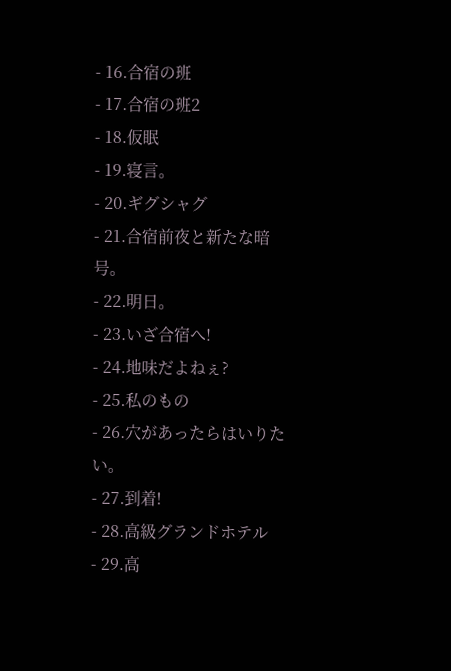- 16.合宿の班
- 17.合宿の班2
- 18.仮眠
- 19.寝言。
- 20.ギグシャグ
- 21.合宿前夜と新たな暗号。
- 22.明日。
- 23.いざ合宿へ!
- 24.地味だよねぇ?
- 25.私のもの
- 26.穴があったらはいりたい。
- 27.到着!
- 28.高級グランドホテル
- 29.高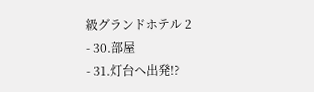級グランドホテル 2
- 30.部屋
- 31.灯台へ出発!?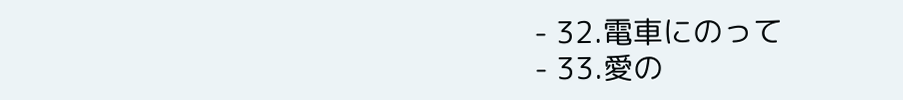- 32.電車にのって
- 33.愛の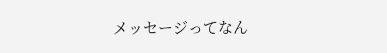メッセージってなん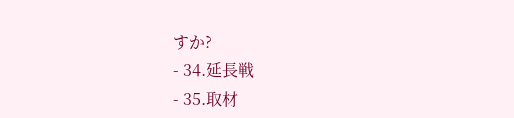すか?
- 34.延長戦
- 35.取材